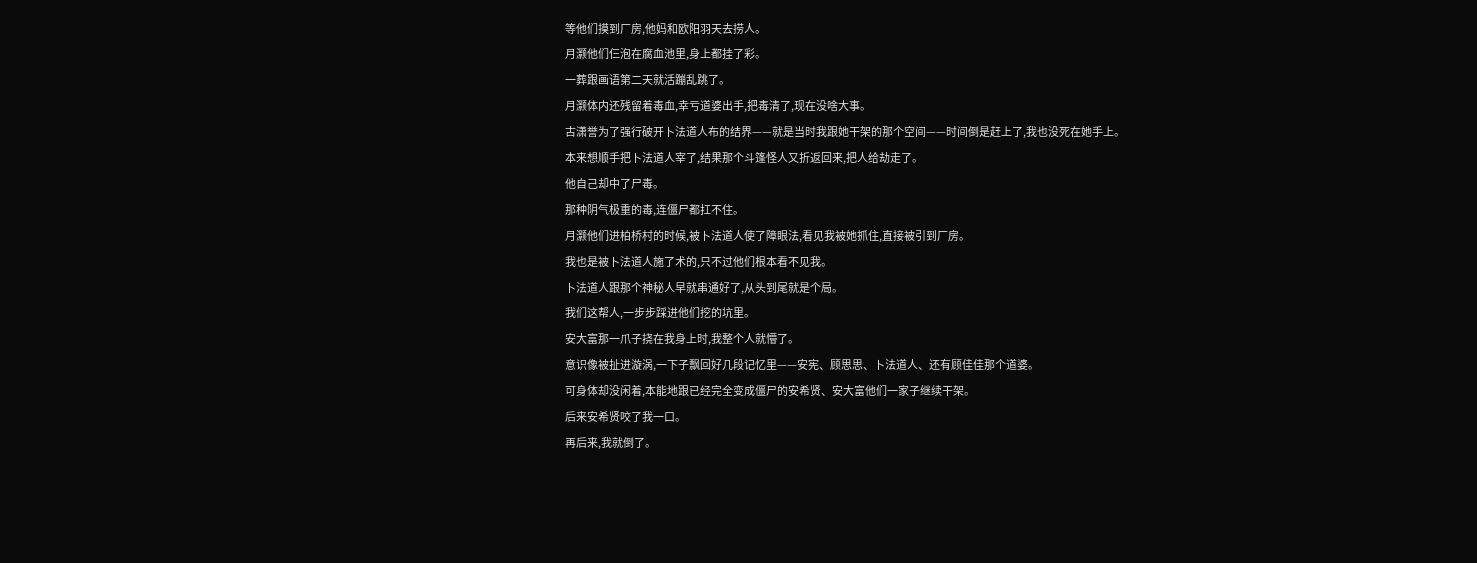等他们摸到厂房,他妈和欧阳羽天去捞人。
月灏他们仨泡在腐血池里,身上都挂了彩。
一葬跟画语第二天就活蹦乱跳了。
月灏体内还残留着毒血,幸亏道婆出手,把毒清了,现在没啥大事。
古潇誉为了强行破开卜法道人布的结界——就是当时我跟她干架的那个空间——时间倒是赶上了,我也没死在她手上。
本来想顺手把卜法道人宰了,结果那个斗篷怪人又折返回来,把人给劫走了。
他自己却中了尸毒。
那种阴气极重的毒,连僵尸都扛不住。
月灏他们进柏桥村的时候,被卜法道人使了障眼法,看见我被她抓住,直接被引到厂房。
我也是被卜法道人施了术的,只不过他们根本看不见我。
卜法道人跟那个神秘人早就串通好了,从头到尾就是个局。
我们这帮人,一步步踩进他们挖的坑里。
安大富那一爪子挠在我身上时,我整个人就懵了。
意识像被扯进漩涡,一下子飘回好几段记忆里——安宪、顾思思、卜法道人、还有顾佳佳那个道婆。
可身体却没闲着,本能地跟已经完全变成僵尸的安希贤、安大富他们一家子继续干架。
后来安希贤咬了我一口。
再后来,我就倒了。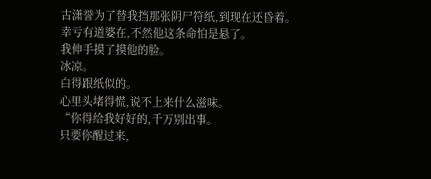古潇誉为了替我挡那张阴尸符纸,到现在还昏着。
幸亏有道婆在,不然他这条命怕是悬了。
我伸手摸了摸他的脸。
冰凉。
白得跟纸似的。
心里头堵得慌,说不上来什么滋味。
“你得给我好好的,千万别出事。
只要你醒过来,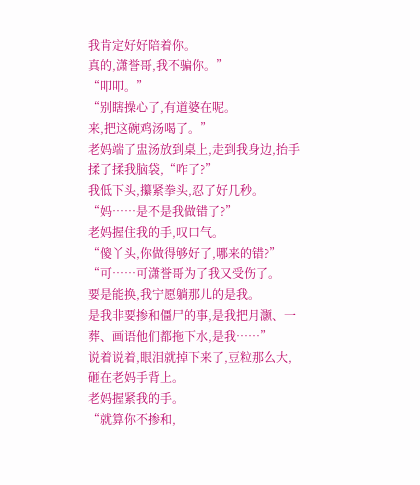我肯定好好陪着你。
真的,潇誉哥,我不骗你。”
“叩叩。”
“别瞎操心了,有道婆在呢。
来,把这碗鸡汤喝了。”
老妈端了盅汤放到桌上,走到我身边,抬手揉了揉我脑袋,“咋了?”
我低下头,攥紧拳头,忍了好几秒。
“妈……是不是我做错了?”
老妈握住我的手,叹口气。
“傻丫头,你做得够好了,哪来的错?”
“可……可潇誉哥为了我又受伤了。
要是能换,我宁愿躺那儿的是我。
是我非要掺和僵尸的事,是我把月灏、一葬、画语他们都拖下水,是我……”
说着说着,眼泪就掉下来了,豆粒那么大,砸在老妈手背上。
老妈握紧我的手。
“就算你不掺和,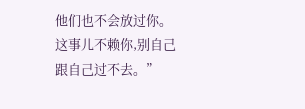他们也不会放过你。
这事儿不赖你,别自己跟自己过不去。”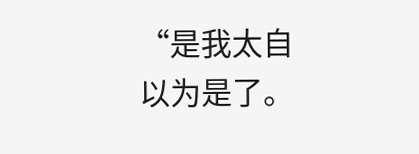“是我太自以为是了。